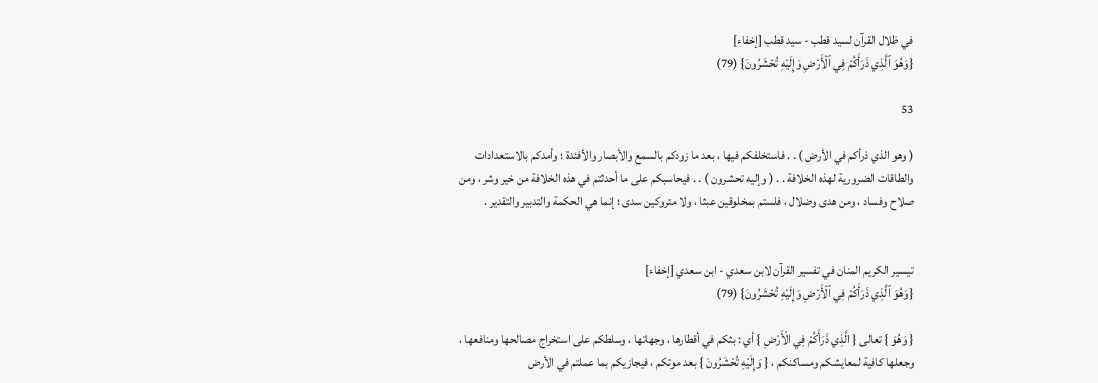في ظلال القرآن لسيد قطب - سيد قطب [إخفاء]
{وَهُوَ ٱلَّذِي ذَرَأَكُمۡ فِي ٱلۡأَرۡضِ وَإِلَيۡهِ تُحۡشَرُونَ} (79)

53

( وهو الذي ذرأكم في الأرض ) . . فاستخلفكم فيها ، بعد ما زودكم بالسمع والأبصار والأفئدة ؛ وأمدكم بالاستعدادات والطاقات الضرورية لهذه الخلافة . . ( وإليه تحشرون ) . . فيحاسبكم على ما أحدثتم في هذه الخلافة من خير وشر ، ومن صلاح وفساد ، ومن هدى وضلال ، فلستم بمخلوقين عبثا ، ولا متروكين سدى ؛ إنما هي الحكمة والتدبير والتقدير .


تيسير الكريم المنان في تفسير القرآن لابن سعدي - ابن سعدي [إخفاء]
{وَهُوَ ٱلَّذِي ذَرَأَكُمۡ فِي ٱلۡأَرۡضِ وَإِلَيۡهِ تُحۡشَرُونَ} (79)

{ وَهُوَ } تعالى { الَّذِي ذَرَأَكُمْ فِي الْأَرْضِ } أي : بثكم في أقطارها ، وجهاتها ، وسلطكم على استخراج مصالحها ومنافعها ، وجعلها كافية لمعايشكم ومساكنكم ، { وَإِلَيْهِ تُحْشَرُونَ } بعد موتكم ، فيجازيكم بما عملتم في الأرض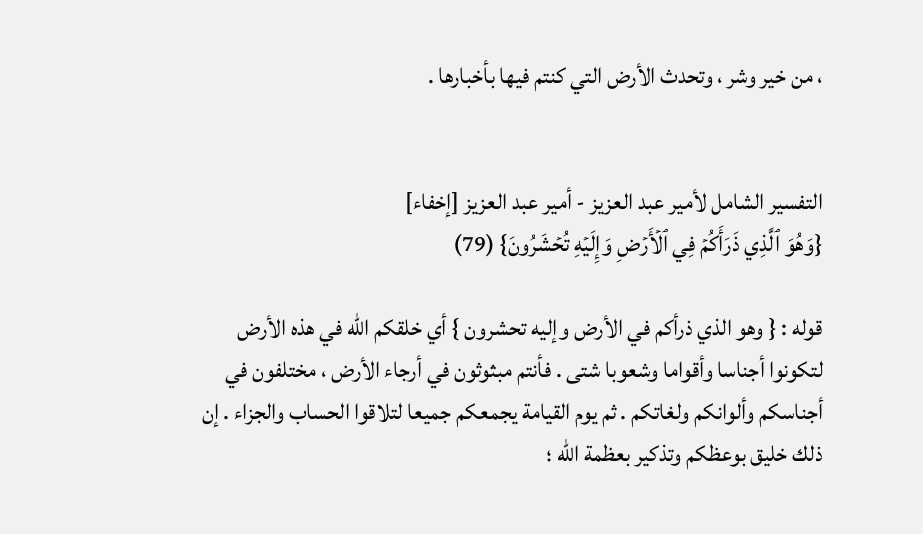، من خير وشر ، وتحدث الأرض التي كنتم فيها بأخبارها .


التفسير الشامل لأمير عبد العزيز - أمير عبد العزيز [إخفاء]
{وَهُوَ ٱلَّذِي ذَرَأَكُمۡ فِي ٱلۡأَرۡضِ وَإِلَيۡهِ تُحۡشَرُونَ} (79)

قوله : { وهو الذي ذرأكم في الأرض وإليه تحشرون } أي خلقكم الله في هذه الأرض لتكونوا أجناسا وأقواما وشعوبا شتى . فأنتم مبثوثون في أرجاء الأرض ، مختلفون في أجناسكم وألوانكم ولغاتكم . ثم يوم القيامة يجمعكم جميعا لتلاقوا الحساب والجزاء . إن ذلك خليق بوعظكم وتذكير بعظمة الله ؛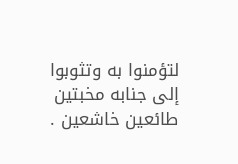لتؤمنوا به وتثوبوا إلى جنابه مخبتين طائعين خاشعين .